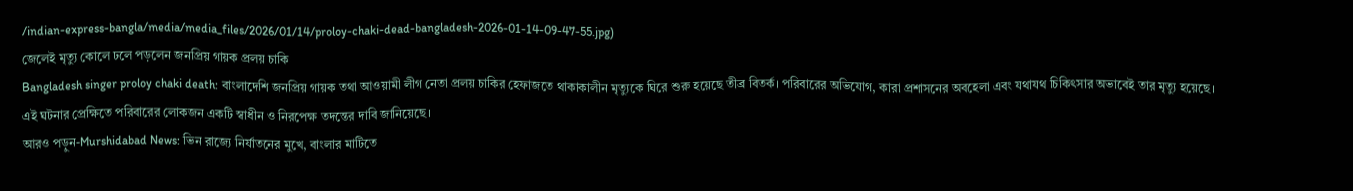/indian-express-bangla/media/media_files/2026/01/14/proloy-chaki-dead-bangladesh-2026-01-14-09-47-55.jpg)
জেলেই মৃত্যু কোলে ঢলে পড়লেন জনপ্রিয় গায়ক প্রলয় চাকি
Bangladesh singer proloy chaki death: বাংলাদেশি জনপ্রিয় গায়ক তথা আওয়ামী লীগ নেতা প্রলয় চাকির হেফাজতে থাকাকালীন মৃত্যুকে ঘিরে শুরু হয়েছে তীব্র বিতর্ক। পরিবারের অভিযোগ, কারা প্রশাসনের অবহেলা এবং যথাযথ চিকিৎসার অভাবেই তার মৃত্যু হয়েছে। এই ঘটনার প্রেক্ষিতে পরিবারের লোকজন একটি স্বাধীন ও নিরপেক্ষ তদন্তের দাবি জানিয়েছে।
আরও পড়ুন-Murshidabad News: ভিন রাজ্যে নির্যাতনের মুখে, বাংলার মাটিতে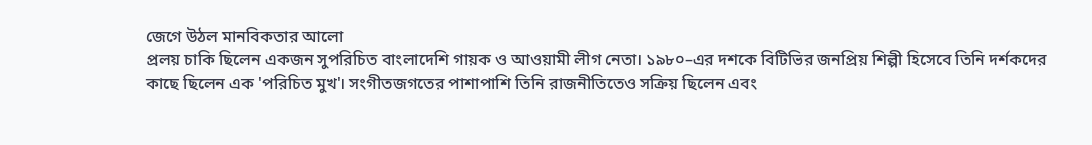জেগে উঠল মানবিকতার আলো
প্রলয় চাকি ছিলেন একজন সুপরিচিত বাংলাদেশি গায়ক ও আওয়ামী লীগ নেতা। ১৯৮০–এর দশকে বিটিভির জনপ্রিয় শিল্পী হিসেবে তিনি দর্শকদের কাছে ছিলেন এক 'পরিচিত মুখ'। সংগীতজগতের পাশাপাশি তিনি রাজনীতিতেও সক্রিয় ছিলেন এবং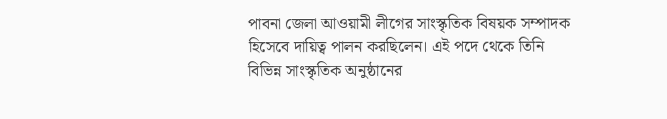পাবনা জেলা আওয়ামী লীগের সাংস্কৃতিক বিষয়ক সম্পাদক হিসেবে দায়িত্ব পালন করছিলেন। এই পদে থেকে তিনি বিভিন্ন সাংস্কৃতিক অনুষ্ঠানের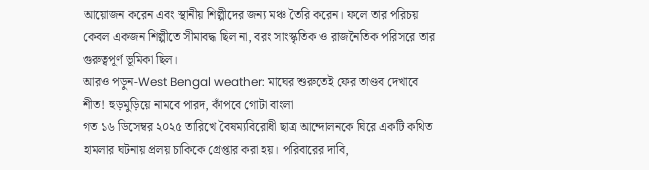আয়োজন করেন এবং স্থানীয় শিল্পীদের জন্য মঞ্চ তৈরি করেন। ফলে তার পরিচয় কেবল একজন শিল্পীতে সীমাবদ্ধ ছিল না, বরং সাংস্কৃতিক ও রাজনৈতিক পরিসরে তার গুরুত্বপূর্ণ ভূমিকা ছিল।
আরও পড়ুন-West Bengal weather: মাঘের শুরুতেই ফের তাণ্ডব দেখাবে শীত! হুড়মুড়িয়ে নামবে পারদ, কাঁপবে গোটা বাংলা
গত ১৬ ডিসেম্বর ২০২৫ তারিখে বৈষম্যবিরোধী ছাত্র আন্দোলনকে ঘিরে একটি কথিত হামলার ঘটনায় প্রলয় চাকিকে গ্রেপ্তার করা হয়। পরিবারের দাবি,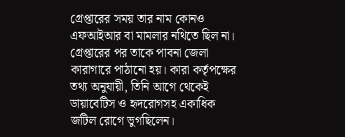গ্রেপ্তারের সময় তার নাম কোনও এফআইআর বা মামলার নথিতে ছিল না। গ্রেপ্তারের পর তাকে পাবনা জেলা কারাগারে পাঠানো হয়। কারা কর্তৃপক্ষের তথ্য অনুযায়ী, তিনি আগে থেকেই ডায়াবেটিস ও হৃদরোগসহ একাধিক জটিল রোগে ভুগছিলেন।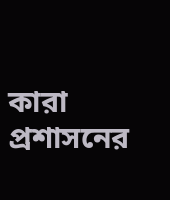কারা প্রশাসনের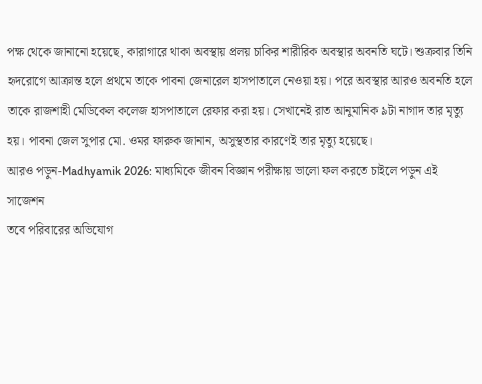পক্ষ থেকে জানানো হয়েছে, কারাগারে থাকা অবস্থায় প্রলয় চাকির শারীরিক অবস্থার অবনতি ঘটে। শুক্রবার তিনি হৃদরোগে আক্রান্ত হলে প্রথমে তাকে পাবনা জেনারেল হাসপাতালে নেওয়া হয়। পরে অবস্থার আরও অবনতি হলে তাকে রাজশাহী মেডিকেল কলেজ হাসপাতালে রেফার করা হয়। সেখানেই রাত আনুমানিক ৯টা নাগাদ তার মৃত্যু হয়। পাবনা জেল সুপার মো. ওমর ফারুক জানান, অসুস্থতার কারণেই তার মৃত্যু হয়েছে।
আরও পড়ুন-Madhyamik 2026: মাধ্যমিকে জীবন বিজ্ঞান পরীক্ষায় ভালো ফল করতে চাইলে পড়ুন এই সাজেশন
তবে পরিবারের অভিযোগ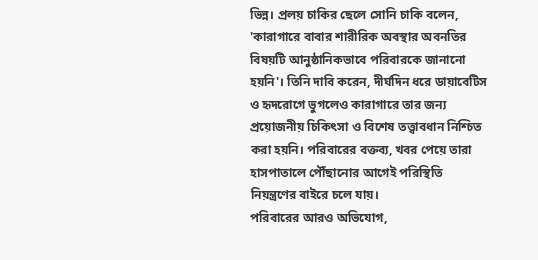ভিন্ন। প্রলয় চাকির ছেলে সোনি চাকি বলেন, 'কারাগারে বাবার শারীরিক অবস্থার অবনতির বিষয়টি আনুষ্ঠানিকভাবে পরিবারকে জানানো হয়নি'। তিনি দাবি করেন, দীর্ঘদিন ধরে ডায়াবেটিস ও হৃদরোগে ভুগলেও কারাগারে তার জন্য প্রয়োজনীয় চিকিৎসা ও বিশেষ তত্ত্বাবধান নিশ্চিত করা হয়নি। পরিবারের বক্তব্য, খবর পেয়ে তারা হাসপাতালে পৌঁছানোর আগেই পরিস্থিতি নিয়ন্ত্রণের বাইরে চলে যায়।
পরিবারের আরও অভিযোগ,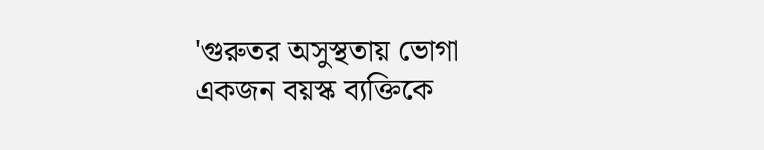'গুরুতর অসুস্থতায় ভোগা একজন বয়স্ক ব্যক্তিকে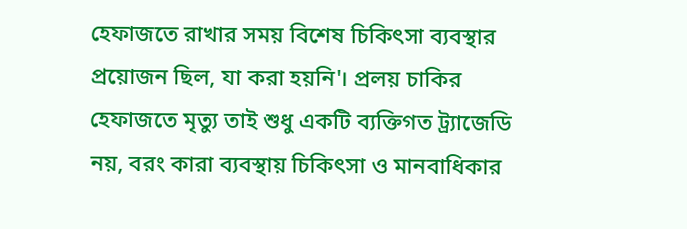হেফাজতে রাখার সময় বিশেষ চিকিৎসা ব্যবস্থার প্রয়োজন ছিল, যা করা হয়নি'। প্রলয় চাকির হেফাজতে মৃত্যু তাই শুধু একটি ব্যক্তিগত ট্র্যাজেডি নয়, বরং কারা ব্যবস্থায় চিকিৎসা ও মানবাধিকার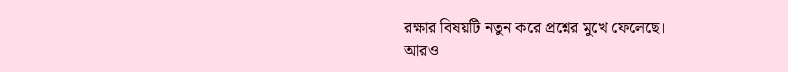রক্ষার বিষয়টি নতুন করে প্রশ্নের মুখে ফেলেছে।
আরও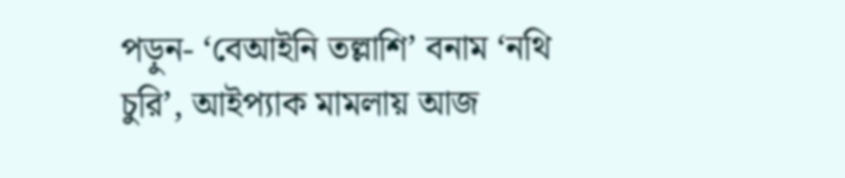পড়ুন- ‘বেআইনি তল্লাশি’ বনাম ‘নথি চুরি’, আইপ্যাক মামলায় আজ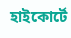হাইকোর্টে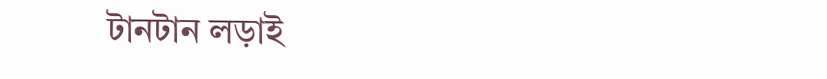টানটান লড়াই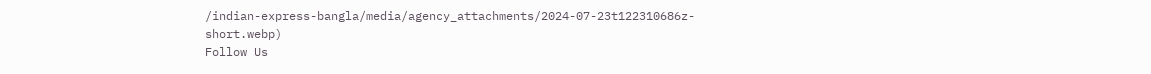/indian-express-bangla/media/agency_attachments/2024-07-23t122310686z-short.webp)
Follow Us